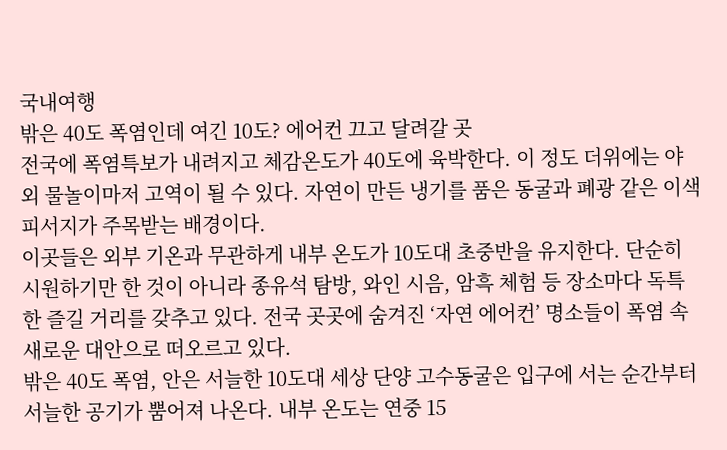국내여행
밖은 40도 폭염인데 여긴 10도? 에어컨 끄고 달려갈 곳
전국에 폭염특보가 내려지고 체감온도가 40도에 육박한다. 이 정도 더위에는 야외 물놀이마저 고역이 될 수 있다. 자연이 만든 냉기를 품은 동굴과 폐광 같은 이색 피서지가 주목받는 배경이다.
이곳들은 외부 기온과 무관하게 내부 온도가 10도대 초중반을 유지한다. 단순히 시원하기만 한 것이 아니라 종유석 탐방, 와인 시음, 암흑 체험 등 장소마다 독특한 즐길 거리를 갖추고 있다. 전국 곳곳에 숨겨진 ‘자연 에어컨’ 명소들이 폭염 속 새로운 대안으로 떠오르고 있다.
밖은 40도 폭염, 안은 서늘한 10도대 세상 단양 고수동굴은 입구에 서는 순간부터 서늘한 공기가 뿜어져 나온다. 내부 온도는 연중 15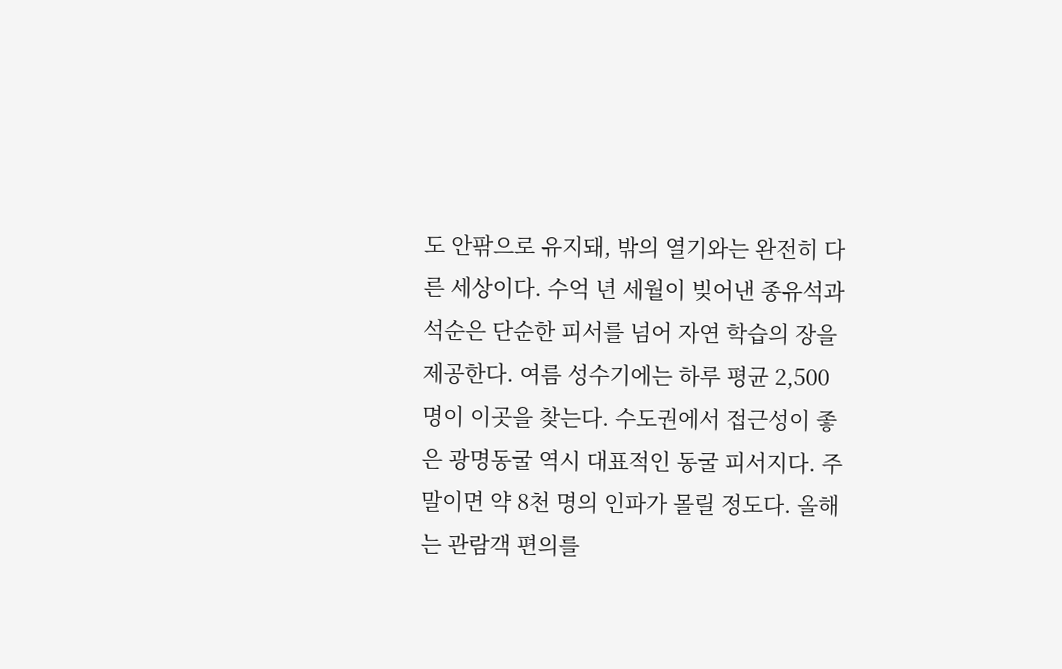도 안팎으로 유지돼, 밖의 열기와는 완전히 다른 세상이다. 수억 년 세월이 빚어낸 종유석과 석순은 단순한 피서를 넘어 자연 학습의 장을 제공한다. 여름 성수기에는 하루 평균 2,500명이 이곳을 찾는다. 수도권에서 접근성이 좋은 광명동굴 역시 대표적인 동굴 피서지다. 주말이면 약 8천 명의 인파가 몰릴 정도다. 올해는 관람객 편의를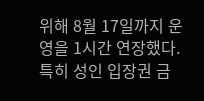위해 8월 17일까지 운영을 1시간 연장했다. 특히 성인 입장권 금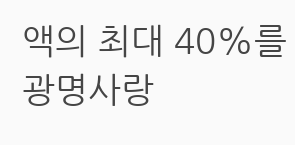액의 최대 40%를 광명사랑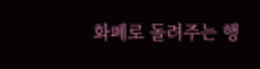화폐로 돌려주는 행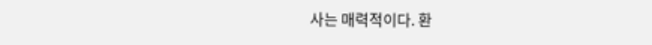사는 매력적이다. 환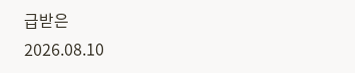급받은
2026.08.10